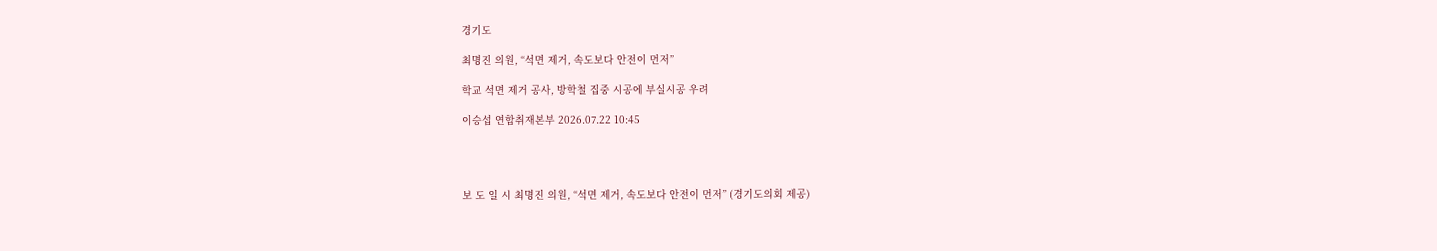경기도

최명진 의원, “석면 제거, 속도보다 안전이 먼저”

학교 석면 제거 공사, 방학철 집중 시공에 부실시공 우려

이승섭 연합취재본부 2026.07.22 10:45




보 도 일 시 최명진 의원, “석면 제거, 속도보다 안전이 먼저” (경기도의회 제공)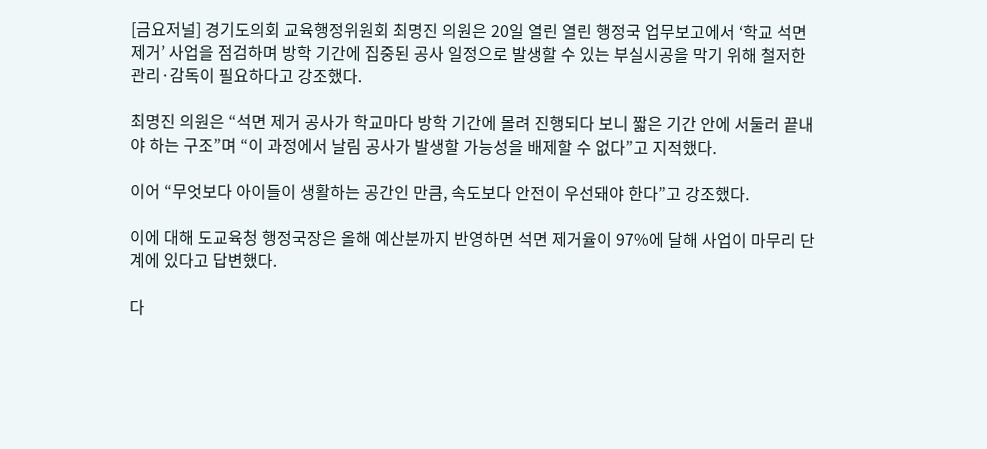[금요저널] 경기도의회 교육행정위원회 최명진 의원은 20일 열린 열린 행정국 업무보고에서 ‘학교 석면 제거’ 사업을 점검하며 방학 기간에 집중된 공사 일정으로 발생할 수 있는 부실시공을 막기 위해 철저한 관리·감독이 필요하다고 강조했다.

최명진 의원은 “석면 제거 공사가 학교마다 방학 기간에 몰려 진행되다 보니 짧은 기간 안에 서둘러 끝내야 하는 구조”며 “이 과정에서 날림 공사가 발생할 가능성을 배제할 수 없다”고 지적했다.

이어 “무엇보다 아이들이 생활하는 공간인 만큼, 속도보다 안전이 우선돼야 한다”고 강조했다.

이에 대해 도교육청 행정국장은 올해 예산분까지 반영하면 석면 제거율이 97%에 달해 사업이 마무리 단계에 있다고 답변했다.

다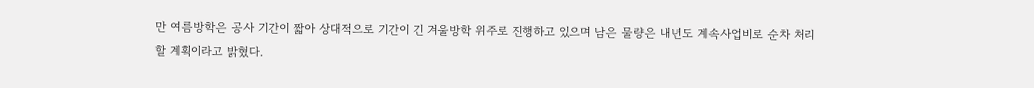만 여름방학은 공사 기간이 짧아 상대적으로 기간이 긴 겨울방학 위주로 진행하고 있으며 남은 물량은 내년도 계속사업비로 순차 처리할 계획이라고 밝혔다.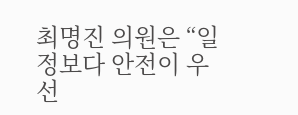최명진 의원은 “일정보다 안전이 우선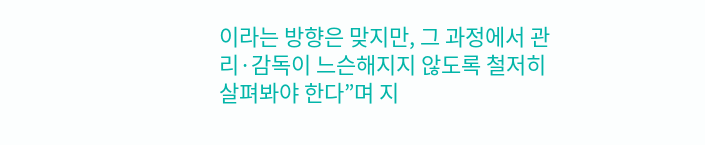이라는 방향은 맞지만, 그 과정에서 관리·감독이 느슨해지지 않도록 철저히 살펴봐야 한다”며 지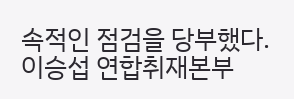속적인 점검을 당부했다.
이승섭 연합취재본부